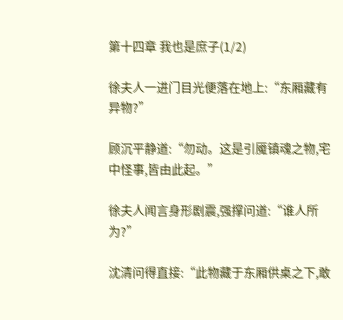第十四章 我也是庶子(1/2)

徐夫人一进门目光便落在地上:“东厢藏有异物?”

顾沉平静道:“勿动。这是引魇镇魂之物,宅中怪事,皆由此起。”

徐夫人闻言身形剧震,强撑问道:“谁人所为?”

沈清问得直接:“此物藏于东厢供桌之下,敢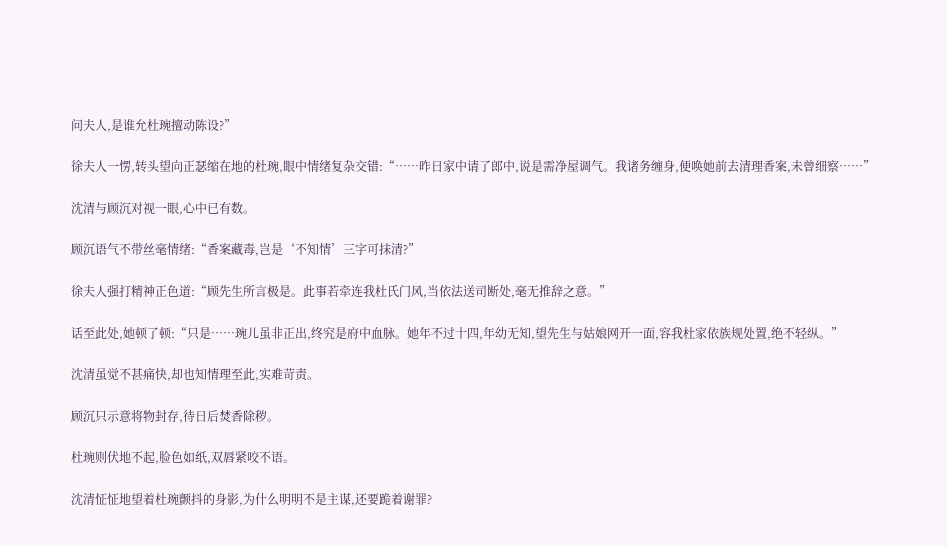问夫人,是谁允杜琬擅动陈设?”

徐夫人一愣,转头望向正瑟缩在地的杜琬,眼中情绪复杂交错:“……昨日家中请了郎中,说是需净屋调气。我诸务缠身,便唤她前去清理香案,未曾细察……”

沈清与顾沉对视一眼,心中已有数。

顾沉语气不带丝毫情绪:“香案藏毒,岂是‘不知情’三字可抹清?”

徐夫人强打精神正色道:“顾先生所言极是。此事若牵连我杜氏门风,当依法送司断处,毫无推辞之意。”

话至此处,她顿了顿:“只是……琬儿虽非正出,终究是府中血脉。她年不过十四,年幼无知,望先生与姑娘网开一面,容我杜家依族规处置,绝不轻纵。”

沈清虽觉不甚痛快,却也知情理至此,实难苛责。

顾沉只示意将物封存,待日后焚香除秽。

杜琬则伏地不起,脸色如纸,双唇紧咬不语。

沈清怔怔地望着杜琬颤抖的身影,为什么明明不是主谋,还要跪着谢罪?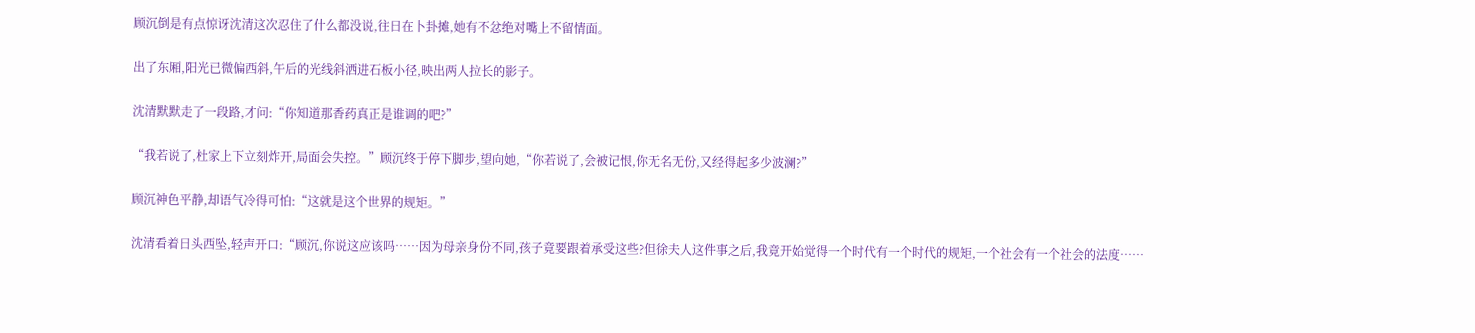顾沉倒是有点惊讶沈清这次忍住了什么都没说,往日在卜卦摊,她有不忿绝对嘴上不留情面。

出了东厢,阳光已微偏西斜,午后的光线斜洒进石板小径,映出两人拉长的影子。

沈清默默走了一段路,才问:“你知道那香药真正是谁调的吧?”

“我若说了,杜家上下立刻炸开,局面会失控。”顾沉终于停下脚步,望向她,“你若说了,会被记恨,你无名无份,又经得起多少波澜?”

顾沉神色平静,却语气冷得可怕:“这就是这个世界的规矩。”

沈清看着日头西坠,轻声开口:“顾沉,你说这应该吗……因为母亲身份不同,孩子竟要跟着承受这些?但徐夫人这件事之后,我竟开始觉得一个时代有一个时代的规矩,一个社会有一个社会的法度……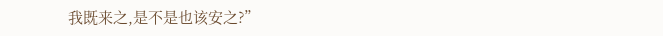我既来之,是不是也该安之?”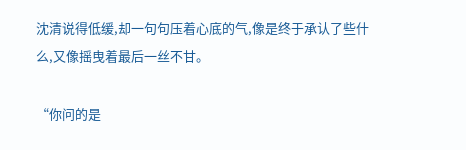沈清说得低缓,却一句句压着心底的气,像是终于承认了些什么,又像摇曳着最后一丝不甘。

“你问的是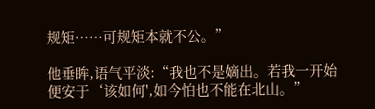规矩……可规矩本就不公。”

他垂眸,语气平淡:“我也不是嫡出。若我一开始便安于‘该如何',如今怕也不能在北山。”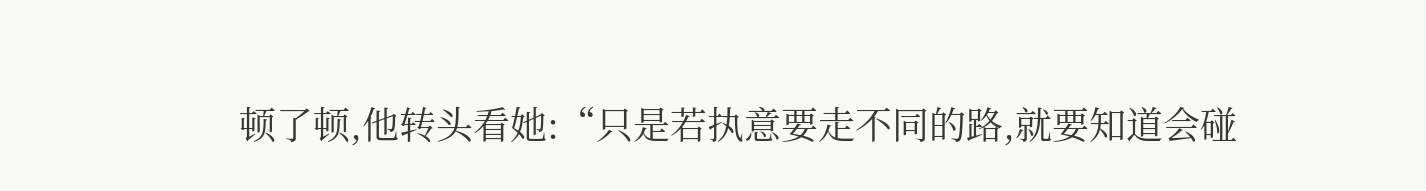顿了顿,他转头看她:“只是若执意要走不同的路,就要知道会碰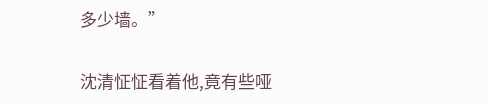多少墙。”

沈清怔怔看着他,竟有些哑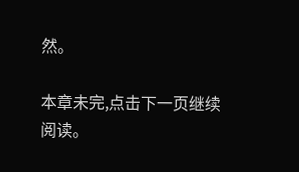然。

本章未完,点击下一页继续阅读。